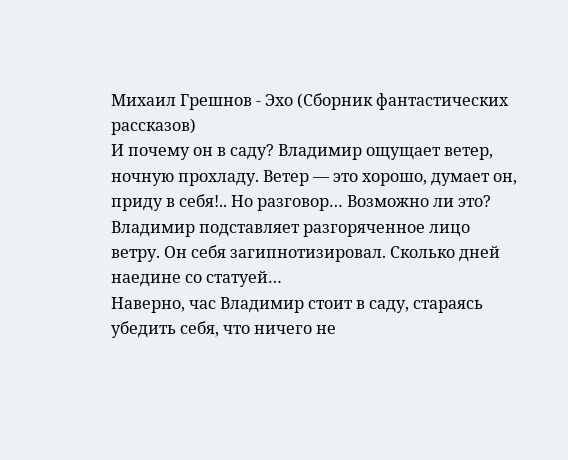Михаил Грешнов - Эхо (Сборник фантастических рассказов)
И почему он в саду? Владимир ощущает ветер, ночную прохладу. Ветер — это хорошо, думает он, приду в себя!.. Но разговор… Возможно ли это? Владимир подставляет разгоряченное лицо ветру. Он себя загипнотизировал. Сколько дней наедине со статуей…
Наверно, час Владимир стоит в саду, стараясь убедить себя, что ничего не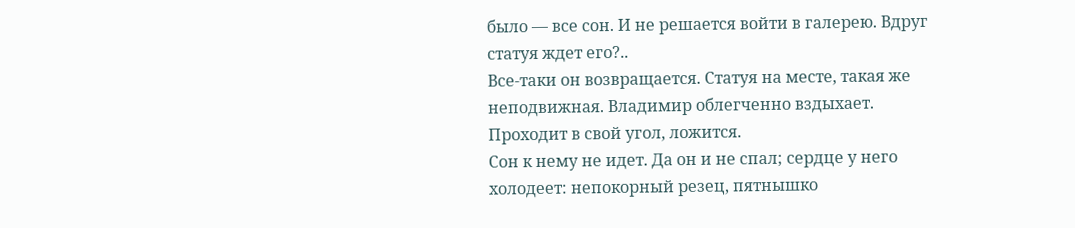было — все сон. И не решается войти в галерею. Вдруг статуя ждет его?..
Все-таки он возвращается. Статуя на месте, такая же неподвижная. Владимир облегченно вздыхает.
Проходит в свой угол, ложится.
Сон к нему не идет. Да он и не спал; сердце у него холодеет: непокорный резец, пятнышко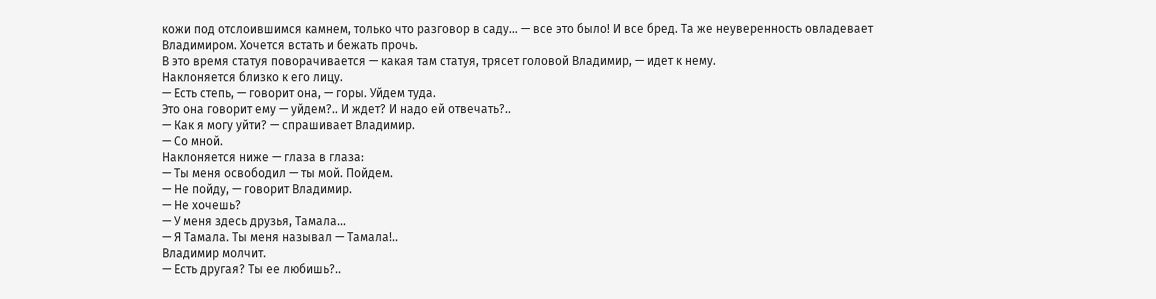кожи под отслоившимся камнем, только что разговор в саду… — все это было! И все бред. Та же неуверенность овладевает Владимиром. Хочется встать и бежать прочь.
В это время статуя поворачивается — какая там статуя, трясет головой Владимир, — идет к нему.
Наклоняется близко к его лицу.
— Есть степь, — говорит она, — горы. Уйдем туда.
Это она говорит ему — уйдем?.. И ждет? И надо ей отвечать?..
— Как я могу уйти? — спрашивает Владимир.
— Со мной.
Наклоняется ниже — глаза в глаза:
— Ты меня освободил — ты мой. Пойдем.
— Не пойду, — говорит Владимир.
— Не хочешь?
— У меня здесь друзья, Тамала…
— Я Тамала. Ты меня называл — Тамала!..
Владимир молчит.
— Есть другая? Ты ее любишь?..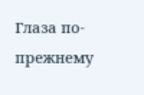Глаза по-прежнему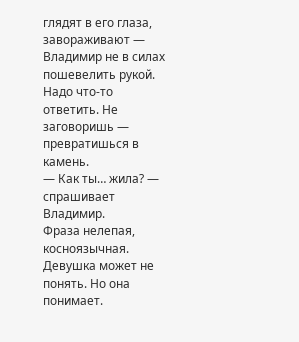глядят в его глаза, завораживают — Владимир не в силах пошевелить рукой. Надо что-то ответить. Не заговоришь — превратишься в камень.
— Как ты… жила? — спрашивает Владимир.
Фраза нелепая, косноязычная. Девушка может не понять. Но она понимает.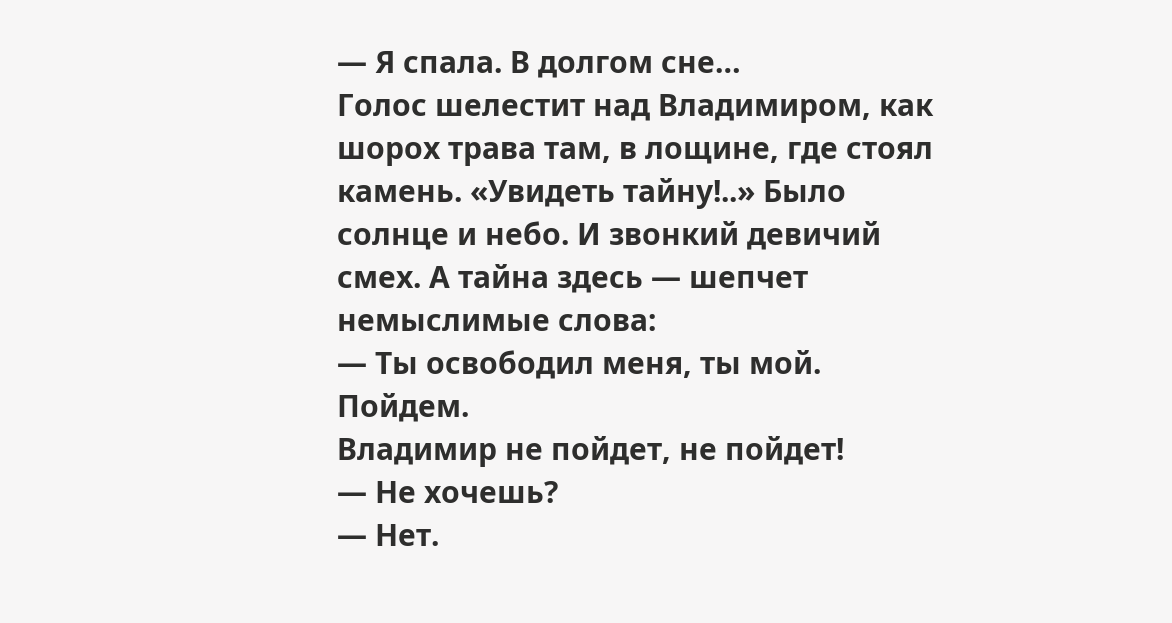— Я спала. В долгом сне…
Голос шелестит над Владимиром, как шорох трава там, в лощине, где стоял камень. «Увидеть тайну!..» Было солнце и небо. И звонкий девичий смех. А тайна здесь — шепчет немыслимые слова:
— Ты освободил меня, ты мой. Пойдем.
Владимир не пойдет, не пойдет!
— Не хочешь?
— Нет.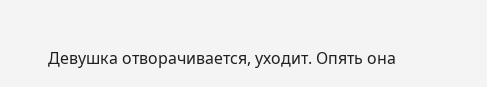Девушка отворачивается, уходит. Опять она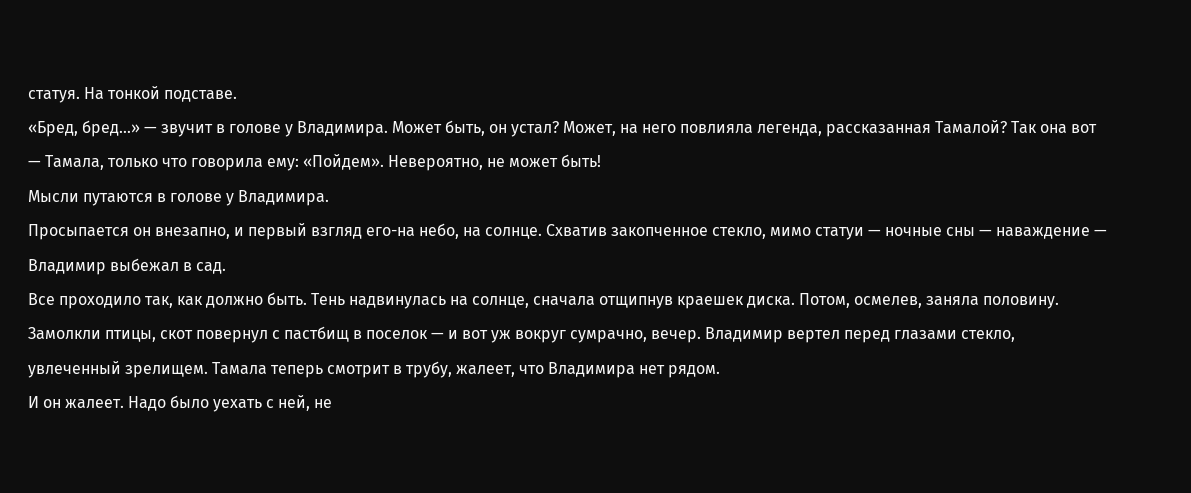статуя. На тонкой подставе.
«Бред, бред…» — звучит в голове у Владимира. Может быть, он устал? Может, на него повлияла легенда, рассказанная Тамалой? Так она вот — Тамала, только что говорила ему: «Пойдем». Невероятно, не может быть!
Мысли путаются в голове у Владимира.
Просыпается он внезапно, и первый взгляд его-на небо, на солнце. Схватив закопченное стекло, мимо статуи — ночные сны — наваждение — Владимир выбежал в сад.
Все проходило так, как должно быть. Тень надвинулась на солнце, сначала отщипнув краешек диска. Потом, осмелев, заняла половину. Замолкли птицы, скот повернул с пастбищ в поселок — и вот уж вокруг сумрачно, вечер. Владимир вертел перед глазами стекло, увлеченный зрелищем. Тамала теперь смотрит в трубу, жалеет, что Владимира нет рядом.
И он жалеет. Надо было уехать с ней, не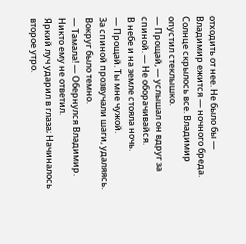отходить от нее. Не было бы — Владимир ежится — ночного бреда.
Солнце скрылось все. Владимир опустил стеклышко.
— Прощай, — услышал он вдруг за спиной. — Не оборачивайся.
В небе и на земле стояла ночь.
— Прощай. Ты мне чужой.
За спиной прозвучали шаги, удаляясь.
Вокруг было темно.
— Тамала! — Обернулся Владимир.
Никто ему не ответил.
Яркий луч ударил в глаза; Начиналось второе утро.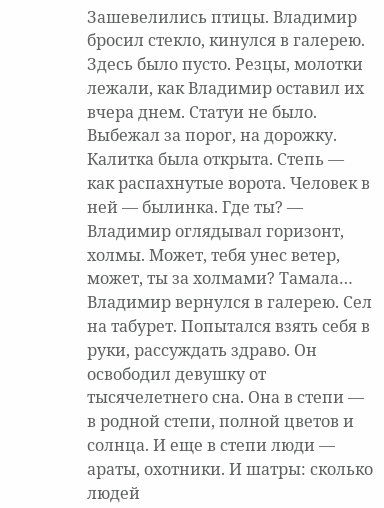Зашевелились птицы. Владимир бросил стекло, кинулся в галерею. Здесь было пусто. Резцы, молотки лежали, как Владимир оставил их вчера днем. Статуи не было.
Выбежал за порог, на дорожку. Калитка была открыта. Степь — как распахнутые ворота. Человек в ней — былинка. Где ты? — Владимир оглядывал горизонт, холмы. Может, тебя унес ветер, может, ты за холмами? Тамала…
Владимир вернулся в галерею. Сел на табурет. Попытался взять себя в руки, рассуждать здраво. Он освободил девушку от тысячелетнего сна. Она в степи — в родной степи, полной цветов и солнца. И еще в степи люди — араты, охотники. И шатры: сколько людей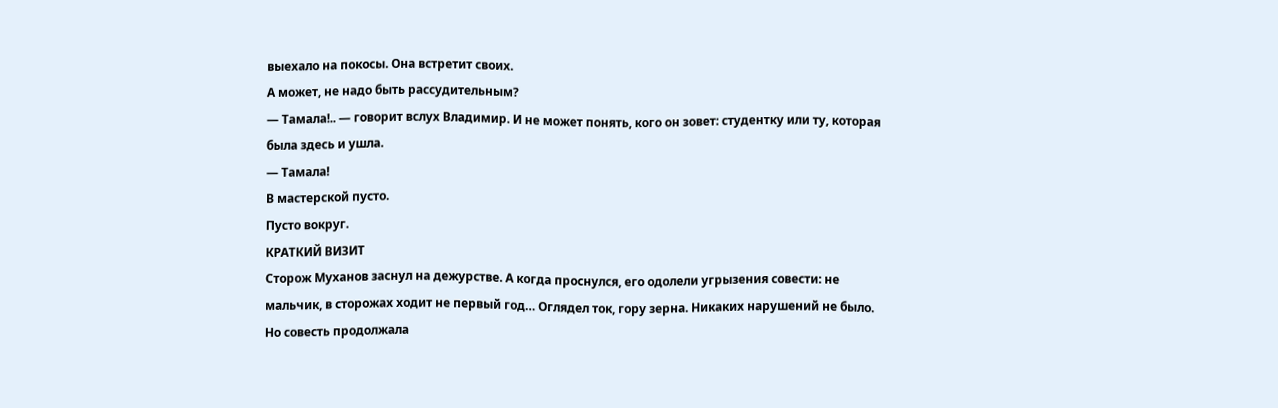выехало на покосы. Она встретит своих.
А может, не надо быть рассудительным?
— Тамала!.. — говорит вслух Владимир. И не может понять, кого он зовет: студентку или ту, которая была здесь и ушла.
— Тамала!
В мастерской пусто.
Пусто вокруг.
КРАТКИЙ ВИЗИТ
Сторож Муханов заснул на дежурстве. А когда проснулся, его одолели угрызения совести: не мальчик, в сторожах ходит не первый год… Оглядел ток, гору зерна. Никаких нарушений не было. Но совесть продолжала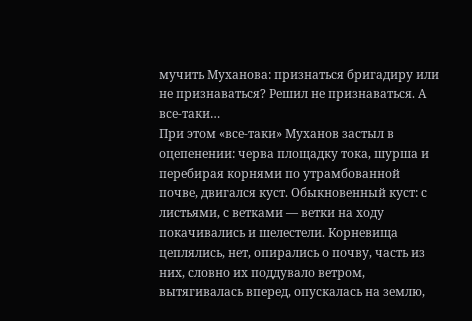мучить Муханова: признаться бригадиру или не признаваться? Решил не признаваться. А все-таки…
При этом «все-таки» Муханов застыл в оцепенении: черва площадку тока, шурша и перебирая корнями по утрамбованной почве, двигался куст. Обыкновенный куст: с листьями, с ветками — ветки на ходу покачивались и шелестели. Корневища цеплялись, нет, опирались о почву, часть из них, словно их поддувало ветром, вытягивалась вперед, опускалась на землю,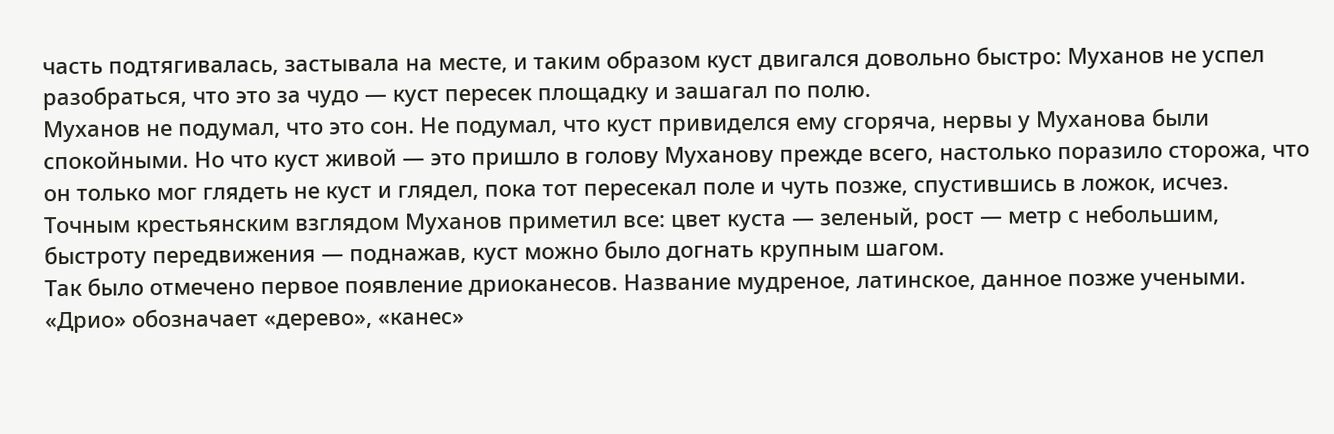часть подтягивалась, застывала на месте, и таким образом куст двигался довольно быстро: Муханов не успел разобраться, что это за чудо — куст пересек площадку и зашагал по полю.
Муханов не подумал, что это сон. Не подумал, что куст привиделся ему сгоряча, нервы у Муханова были спокойными. Но что куст живой — это пришло в голову Муханову прежде всего, настолько поразило сторожа, что он только мог глядеть не куст и глядел, пока тот пересекал поле и чуть позже, спустившись в ложок, исчез. Точным крестьянским взглядом Муханов приметил все: цвет куста — зеленый, рост — метр с небольшим, быстроту передвижения — поднажав, куст можно было догнать крупным шагом.
Так было отмечено первое появление дриоканесов. Название мудреное, латинское, данное позже учеными. «Дрио» обозначает «дерево», «канес»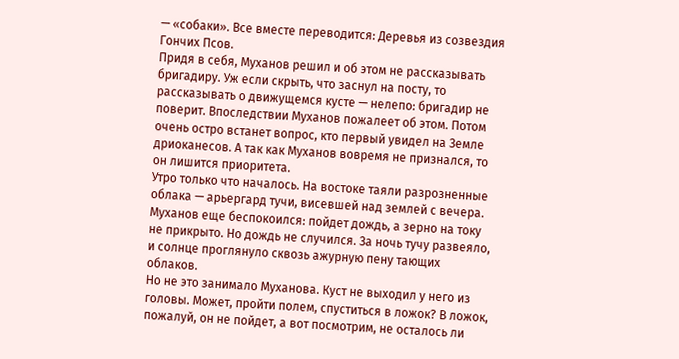— «собаки». Все вместе переводится: Деревья из созвездия Гончих Псов.
Придя в себя, Муханов решил и об этом не рассказывать бригадиру. Уж если скрыть, что заснул на посту, то рассказывать о движущемся кусте — нелепо: бригадир не поверит. Впоследствии Муханов пожалеет об этом. Потом очень остро встанет вопрос, кто первый увидел на Земле дриоканесов. А так как Муханов вовремя не признался, то он лишится приоритета.
Утро только что началось. На востоке таяли разрозненные облака — арьергард тучи, висевшей над землей с вечера. Муханов еще беспокоился: пойдет дождь, а зерно на току не прикрыто. Но дождь не случился. За ночь тучу развеяло, и солнце проглянуло сквозь ажурную пену тающих облаков.
Но не это занимало Муханова. Куст не выходил у него из головы. Может, пройти полем, спуститься в ложок? В ложок, пожалуй, он не пойдет, а вот посмотрим, не осталось ли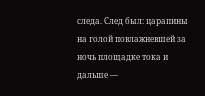следа. След был: царапины на голой повлажневшей за ночь площадке тока и дальше —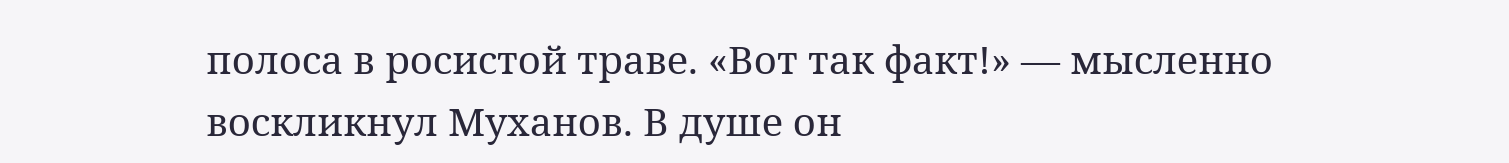полоса в росистой траве. «Вот так факт!» — мысленно воскликнул Муханов. В душе он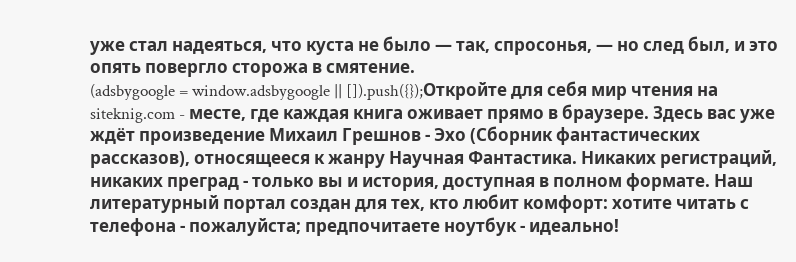уже стал надеяться, что куста не было — так, спросонья, — но след был, и это опять повергло сторожа в смятение.
(adsbygoogle = window.adsbygoogle || []).push({});Откройте для себя мир чтения на siteknig.com - месте, где каждая книга оживает прямо в браузере. Здесь вас уже ждёт произведение Михаил Грешнов - Эхо (Сборник фантастических рассказов), относящееся к жанру Научная Фантастика. Никаких регистраций, никаких преград - только вы и история, доступная в полном формате. Наш литературный портал создан для тех, кто любит комфорт: хотите читать с телефона - пожалуйста; предпочитаете ноутбук - идеально!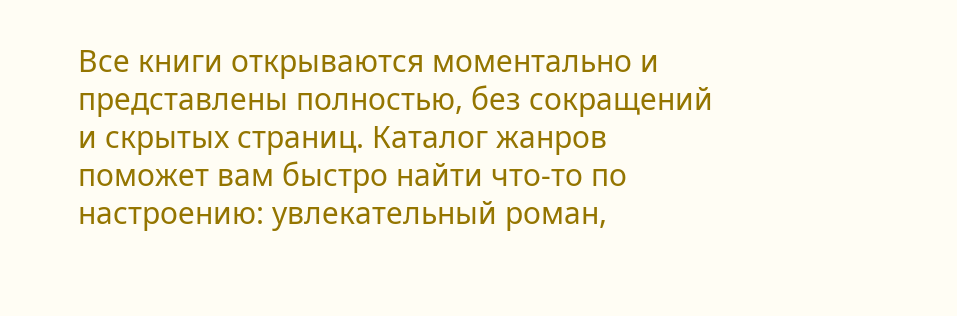Все книги открываются моментально и представлены полностью, без сокращений и скрытых страниц. Каталог жанров поможет вам быстро найти что-то по настроению: увлекательный роман,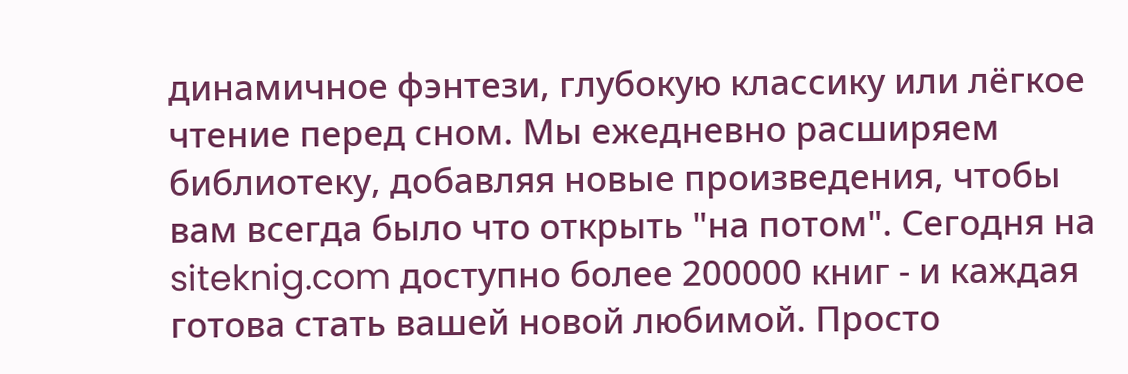динамичное фэнтези, глубокую классику или лёгкое чтение перед сном. Мы ежедневно расширяем библиотеку, добавляя новые произведения, чтобы вам всегда было что открыть "на потом". Сегодня на siteknig.com доступно более 200000 книг - и каждая готова стать вашей новой любимой. Просто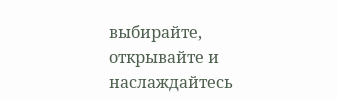выбирайте, открывайте и наслаждайтесь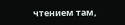чтением там,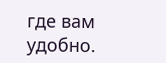где вам удобно.